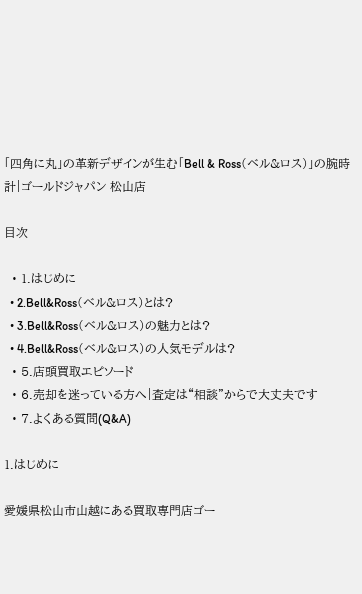「四角に丸」の革新デザインが生む「Bell & Ross(ベル&ロス)」の腕時計|ゴールドジャパン 松山店

目次

  • 1.はじめに
  • 2.Bell&Ross(ベル&ロス)とは?
  • 3.Bell&Ross(ベル&ロス)の魅力とは?
  • 4.Bell&Ross(ベル&ロス)の人気モデルは?
  • 5.店頭買取エピソード
  • 6.売却を迷っている方へ|査定は“相談”からで大丈夫です
  • 7.よくある質問(Q&A)

1.はじめに

愛媛県松山市山越にある買取専門店ゴー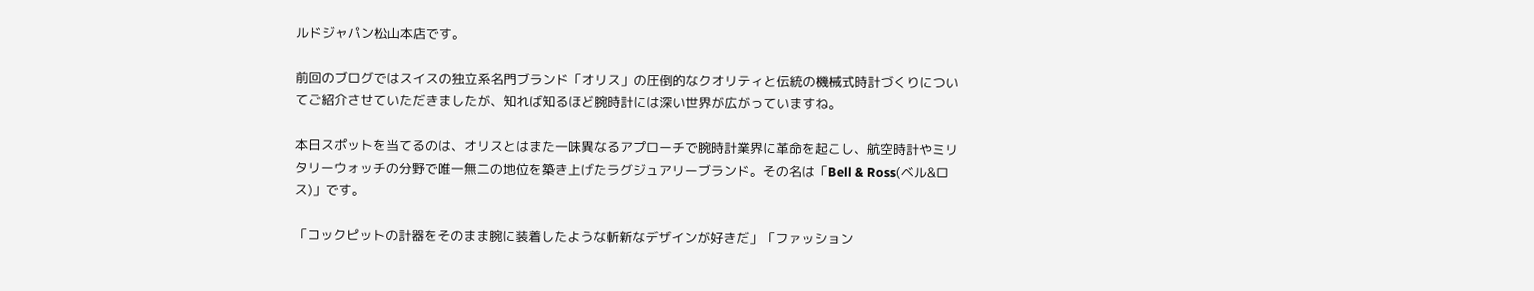ルドジャパン松山本店です。

前回のブログではスイスの独立系名門ブランド「オリス」の圧倒的なクオリティと伝統の機械式時計づくりについてご紹介させていただきましたが、知れば知るほど腕時計には深い世界が広がっていますね。

本日スポットを当てるのは、オリスとはまた一味異なるアプローチで腕時計業界に革命を起こし、航空時計やミリタリーウォッチの分野で唯一無二の地位を築き上げたラグジュアリーブランド。その名は「Bell & Ross(ベル&ロス)」です。

「コックピットの計器をそのまま腕に装着したような斬新なデザインが好きだ」「ファッション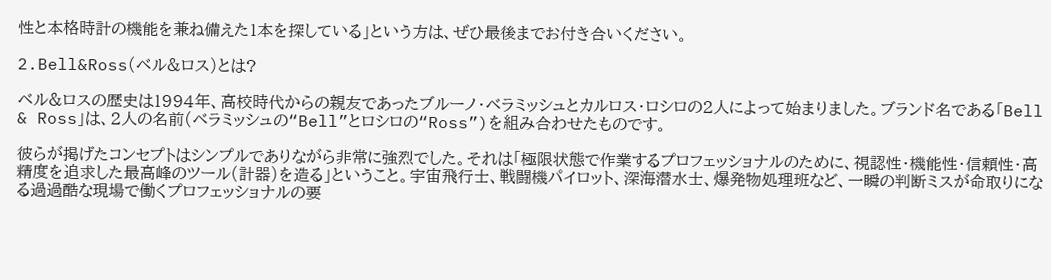性と本格時計の機能を兼ね備えた1本を探している」という方は、ぜひ最後までお付き合いください。

2.Bell&Ross(ベル&ロス)とは?

ベル&ロスの歴史は1994年、高校時代からの親友であったブルーノ・ベラミッシュとカルロス・ロシロの2人によって始まりました。ブランド名である「Bell & Ross」は、2人の名前(ベラミッシュの“Bell”とロシロの“Ross”)を組み合わせたものです。

彼らが掲げたコンセプトはシンプルでありながら非常に強烈でした。それは「極限状態で作業するプロフェッショナルのために、視認性・機能性・信頼性・高精度を追求した最高峰のツール(計器)を造る」ということ。宇宙飛行士、戦闘機パイロット、深海潜水士、爆発物処理班など、一瞬の判断ミスが命取りになる過過酷な現場で働くプロフェッショナルの要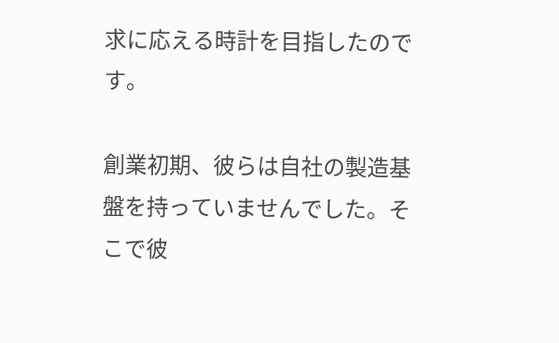求に応える時計を目指したのです。

創業初期、彼らは自社の製造基盤を持っていませんでした。そこで彼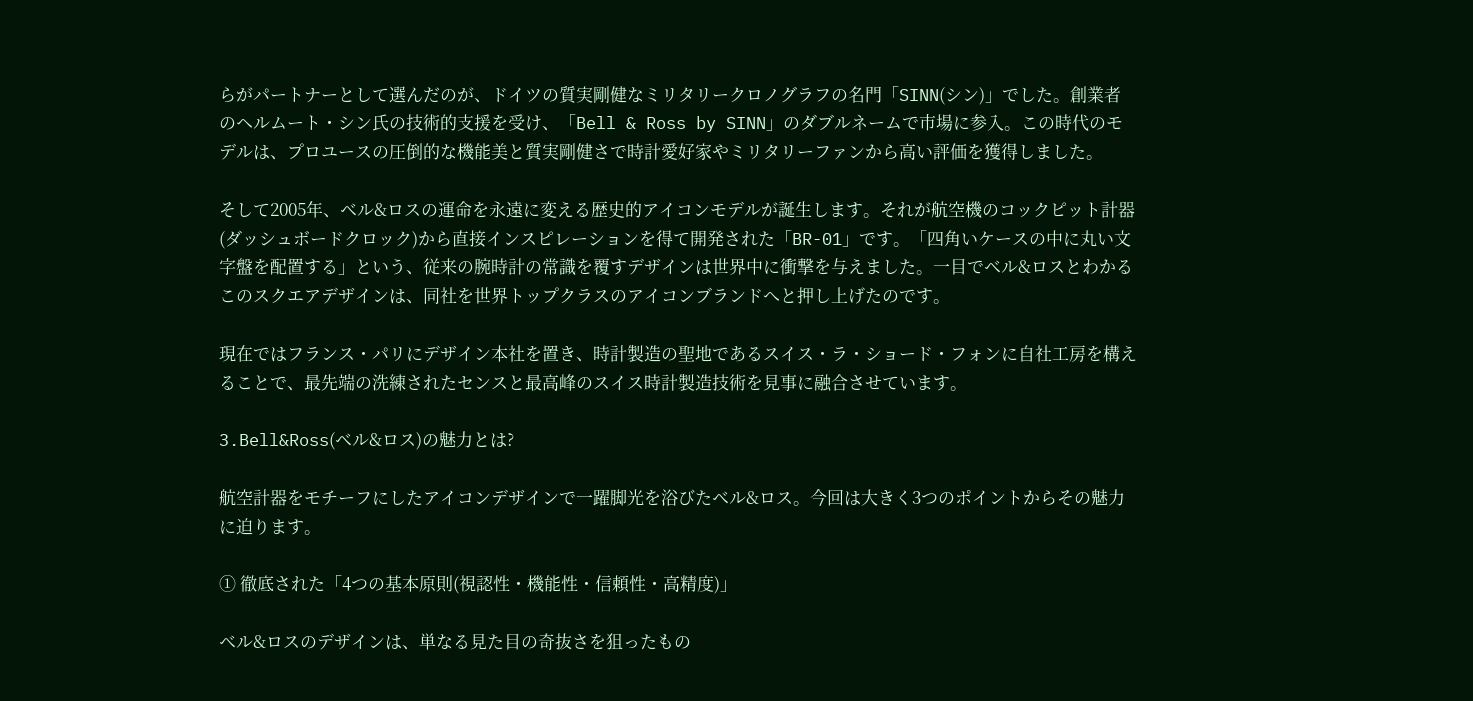らがパートナーとして選んだのが、ドイツの質実剛健なミリタリークロノグラフの名門「SINN(シン)」でした。創業者のヘルムート・シン氏の技術的支援を受け、「Bell & Ross by SINN」のダブルネームで市場に参入。この時代のモデルは、プロユースの圧倒的な機能美と質実剛健さで時計愛好家やミリタリーファンから高い評価を獲得しました。

そして2005年、ベル&ロスの運命を永遠に変える歴史的アイコンモデルが誕生します。それが航空機のコックピット計器(ダッシュボードクロック)から直接インスピレーションを得て開発された「BR-01」です。「四角いケースの中に丸い文字盤を配置する」という、従来の腕時計の常識を覆すデザインは世界中に衝撃を与えました。一目でベル&ロスとわかるこのスクエアデザインは、同社を世界トップクラスのアイコンブランドへと押し上げたのです。

現在ではフランス・パリにデザイン本社を置き、時計製造の聖地であるスイス・ラ・ショード・フォンに自社工房を構えることで、最先端の洗練されたセンスと最高峰のスイス時計製造技術を見事に融合させています。

3.Bell&Ross(ベル&ロス)の魅力とは?

航空計器をモチーフにしたアイコンデザインで一躍脚光を浴びたベル&ロス。今回は大きく3つのポイントからその魅力に迫ります。

① 徹底された「4つの基本原則(視認性・機能性・信頼性・高精度)」

ベル&ロスのデザインは、単なる見た目の奇抜さを狙ったもの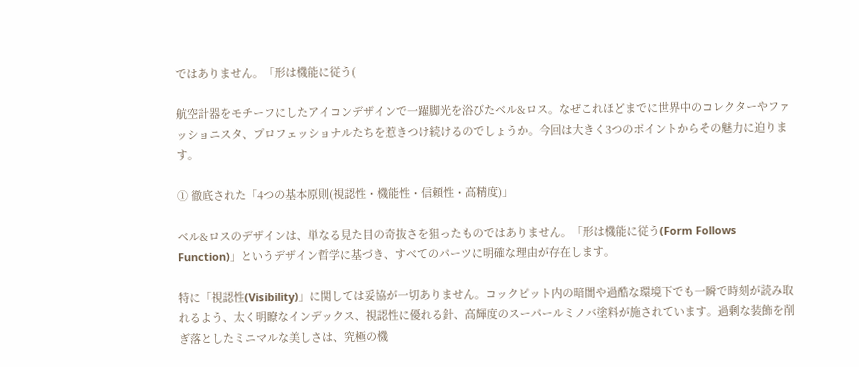ではありません。「形は機能に従う(

航空計器をモチーフにしたアイコンデザインで一躍脚光を浴びたベル&ロス。なぜこれほどまでに世界中のコレクターやファッショニスタ、プロフェッショナルたちを惹きつけ続けるのでしょうか。今回は大きく3つのポイントからその魅力に迫ります。

① 徹底された「4つの基本原則(視認性・機能性・信頼性・高精度)」

ベル&ロスのデザインは、単なる見た目の奇抜さを狙ったものではありません。「形は機能に従う(Form Follows Function)」というデザイン哲学に基づき、すべてのパーツに明確な理由が存在します。

特に「視認性(Visibility)」に関しては妥協が一切ありません。コックピット内の暗闇や過酷な環境下でも一瞬で時刻が読み取れるよう、太く明瞭なインデックス、視認性に優れる針、高輝度のスーパールミノバ塗料が施されています。過剰な装飾を削ぎ落としたミニマルな美しさは、究極の機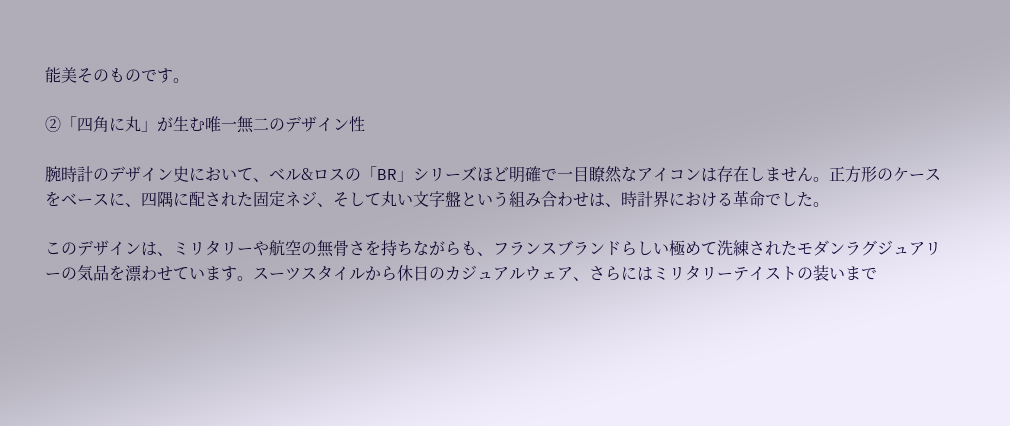能美そのものです。

②「四角に丸」が生む唯一無二のデザイン性

腕時計のデザイン史において、ベル&ロスの「BR」シリーズほど明確で一目瞭然なアイコンは存在しません。正方形のケースをベースに、四隅に配された固定ネジ、そして丸い文字盤という組み合わせは、時計界における革命でした。

このデザインは、ミリタリーや航空の無骨さを持ちながらも、フランスブランドらしい極めて洗練されたモダンラグジュアリーの気品を漂わせています。スーツスタイルから休日のカジュアルウェア、さらにはミリタリーテイストの装いまで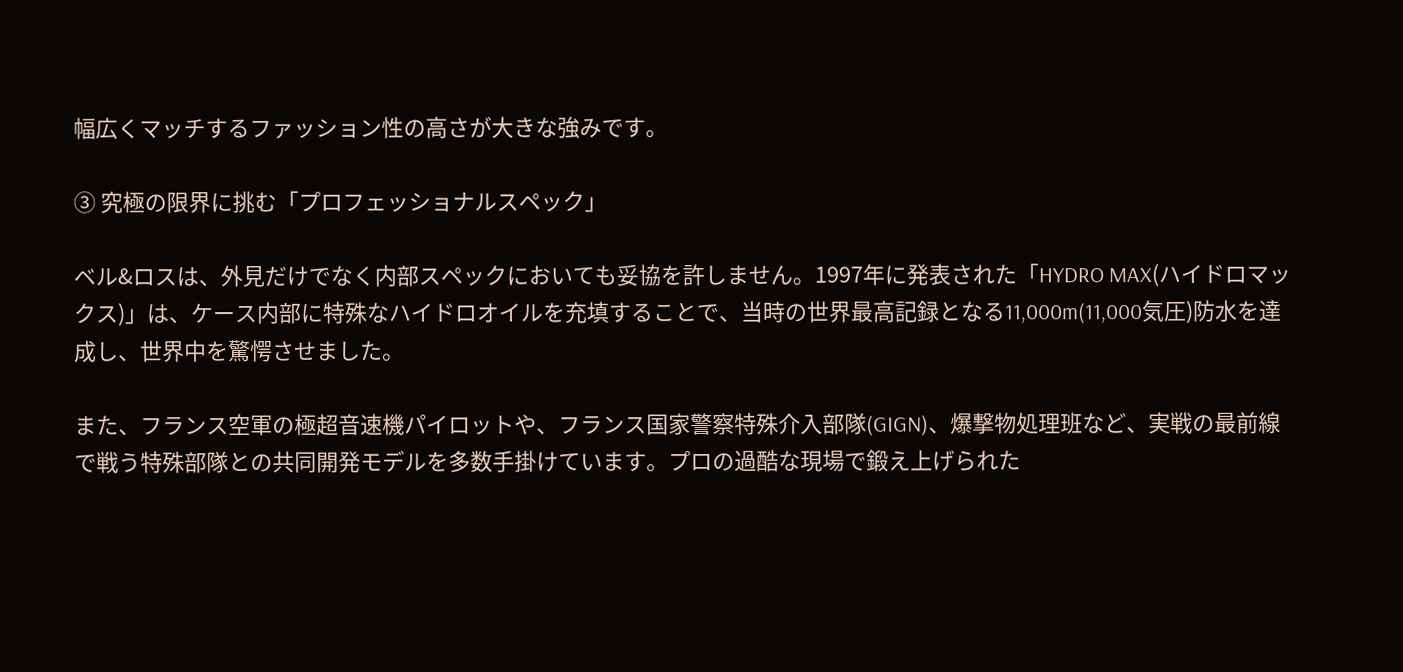幅広くマッチするファッション性の高さが大きな強みです。

③ 究極の限界に挑む「プロフェッショナルスペック」

ベル&ロスは、外見だけでなく内部スペックにおいても妥協を許しません。1997年に発表された「HYDRO MAX(ハイドロマックス)」は、ケース内部に特殊なハイドロオイルを充填することで、当時の世界最高記録となる11,000m(11,000気圧)防水を達成し、世界中を驚愕させました。

また、フランス空軍の極超音速機パイロットや、フランス国家警察特殊介入部隊(GIGN)、爆撃物処理班など、実戦の最前線で戦う特殊部隊との共同開発モデルを多数手掛けています。プロの過酷な現場で鍛え上げられた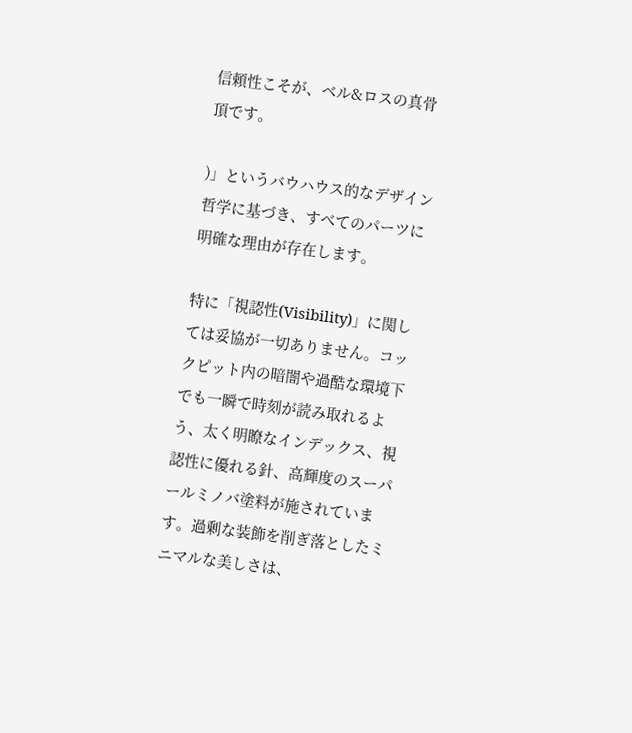信頼性こそが、ベル&ロスの真骨頂です。

)」というバウハウス的なデザイン哲学に基づき、すべてのパーツに明確な理由が存在します。

特に「視認性(Visibility)」に関しては妥協が一切ありません。コックピット内の暗闇や過酷な環境下でも一瞬で時刻が読み取れるよう、太く明瞭なインデックス、視認性に優れる針、高輝度のスーパールミノバ塗料が施されています。過剰な装飾を削ぎ落としたミニマルな美しさは、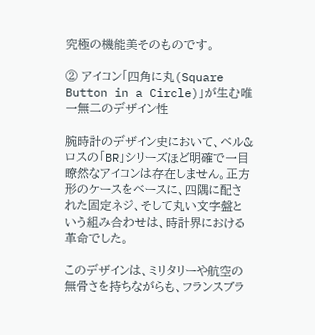究極の機能美そのものです。

② アイコン「四角に丸(Square Button in a Circle)」が生む唯一無二のデザイン性

腕時計のデザイン史において、ベル&ロスの「BR」シリーズほど明確で一目瞭然なアイコンは存在しません。正方形のケースをベースに、四隅に配された固定ネジ、そして丸い文字盤という組み合わせは、時計界における革命でした。

このデザインは、ミリタリーや航空の無骨さを持ちながらも、フランスブラ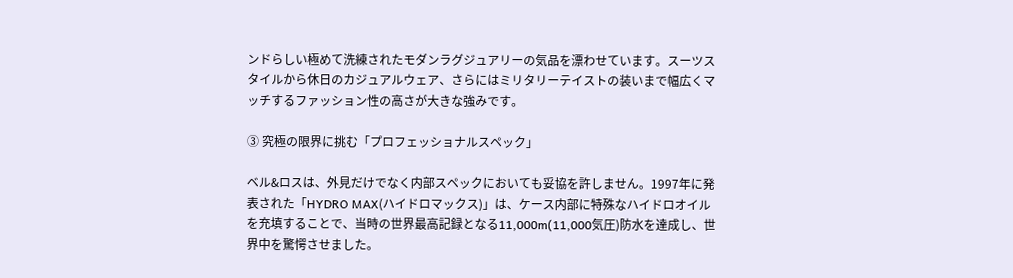ンドらしい極めて洗練されたモダンラグジュアリーの気品を漂わせています。スーツスタイルから休日のカジュアルウェア、さらにはミリタリーテイストの装いまで幅広くマッチするファッション性の高さが大きな強みです。

③ 究極の限界に挑む「プロフェッショナルスペック」

ベル&ロスは、外見だけでなく内部スペックにおいても妥協を許しません。1997年に発表された「HYDRO MAX(ハイドロマックス)」は、ケース内部に特殊なハイドロオイルを充填することで、当時の世界最高記録となる11,000m(11,000気圧)防水を達成し、世界中を驚愕させました。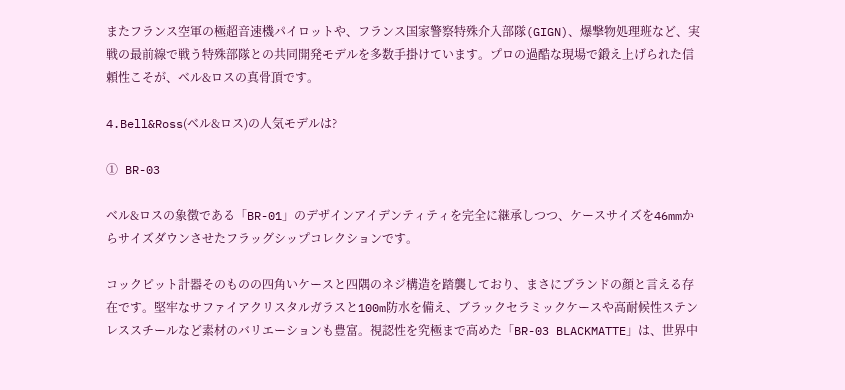またフランス空軍の極超音速機パイロットや、フランス国家警察特殊介入部隊(GIGN)、爆撃物処理班など、実戦の最前線で戦う特殊部隊との共同開発モデルを多数手掛けています。プロの過酷な現場で鍛え上げられた信頼性こそが、ベル&ロスの真骨頂です。

4.Bell&Ross(ベル&ロス)の人気モデルは?

① BR-03

ベル&ロスの象徴である「BR-01」のデザインアイデンティティを完全に継承しつつ、ケースサイズを46mmからサイズダウンさせたフラッグシップコレクションです。

コックピット計器そのものの四角いケースと四隅のネジ構造を踏襲しており、まさにブランドの顔と言える存在です。堅牢なサファイアクリスタルガラスと100m防水を備え、ブラックセラミックケースや高耐候性ステンレススチールなど素材のバリエーションも豊富。視認性を究極まで高めた「BR-03 BLACKMATTE」は、世界中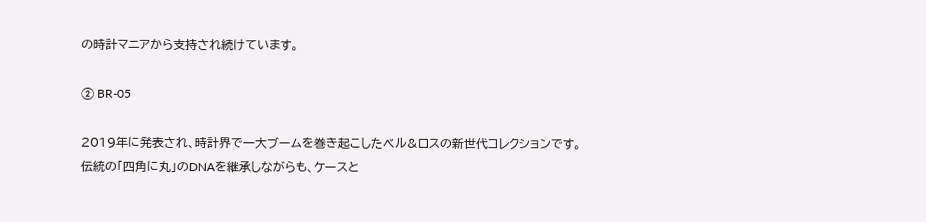の時計マニアから支持され続けています。

② BR-05

2019年に発表され、時計界で一大ブームを巻き起こしたベル&ロスの新世代コレクションです。伝統の「四角に丸」のDNAを継承しながらも、ケースと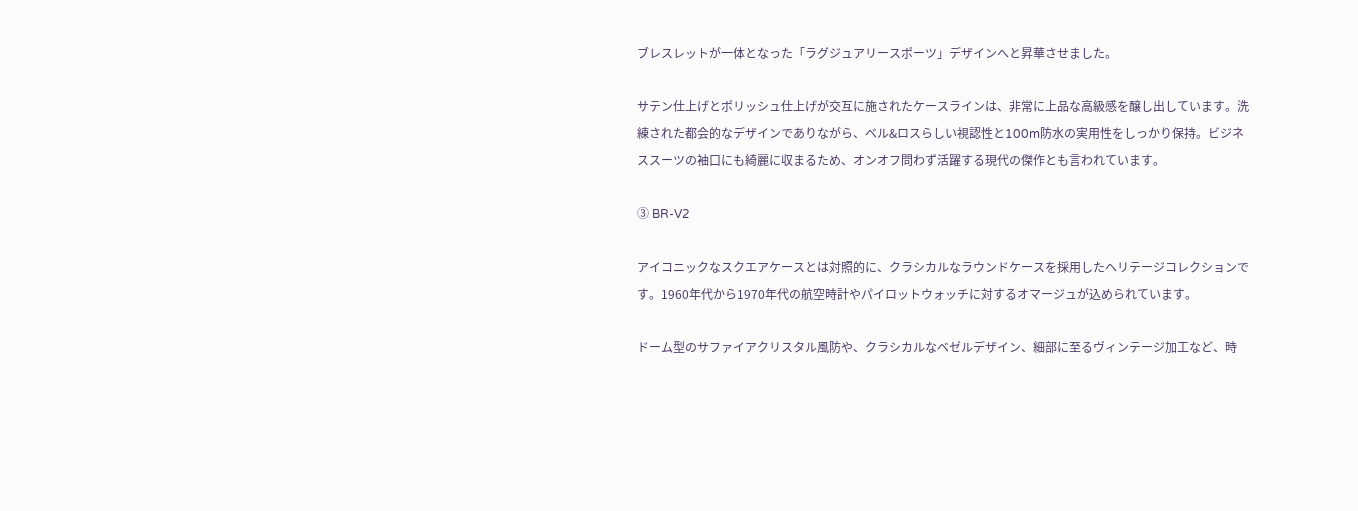ブレスレットが一体となった「ラグジュアリースポーツ」デザインへと昇華させました。

サテン仕上げとポリッシュ仕上げが交互に施されたケースラインは、非常に上品な高級感を醸し出しています。洗練された都会的なデザインでありながら、ベル&ロスらしい視認性と100m防水の実用性をしっかり保持。ビジネススーツの袖口にも綺麗に収まるため、オンオフ問わず活躍する現代の傑作とも言われています。

③ BR-V2

アイコニックなスクエアケースとは対照的に、クラシカルなラウンドケースを採用したヘリテージコレクションです。1960年代から1970年代の航空時計やパイロットウォッチに対するオマージュが込められています。

ドーム型のサファイアクリスタル風防や、クラシカルなベゼルデザイン、細部に至るヴィンテージ加工など、時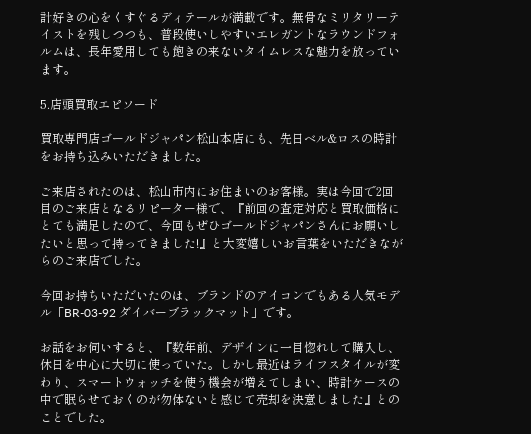計好きの心をくすぐるディテールが満載です。無骨なミリタリーテイストを残しつつも、普段使いしやすいエレガントなラウンドフォルムは、長年愛用しても飽きの来ないタイムレスな魅力を放っています。

5.店頭買取エピソード

買取専門店ゴールドジャパン松山本店にも、先日ベル&ロスの時計をお持ち込みいただきました。

ご来店されたのは、松山市内にお住まいのお客様。実は今回で2回目のご来店となるリピーター様で、『前回の査定対応と買取価格にとても満足したので、今回もぜひゴールドジャパンさんにお願いしたいと思って持ってきました!』と大変嬉しいお言葉をいただきながらのご来店でした。

今回お持ちいただいたのは、ブランドのアイコンでもある人気モデル「BR-03-92 ダイバーブラックマット」です。

お話をお伺いすると、『数年前、デザインに一目惚れして購入し、休日を中心に大切に使っていた。しかし最近はライフスタイルが変わり、スマートウォッチを使う機会が増えてしまい、時計ケースの中で眠らせておくのが勿体ないと感じて売却を決意しました』とのことでした。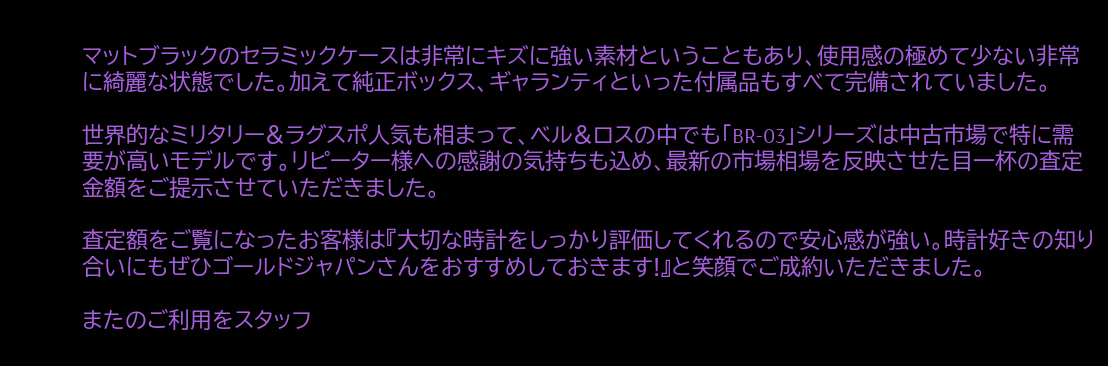マットブラックのセラミックケースは非常にキズに強い素材ということもあり、使用感の極めて少ない非常に綺麗な状態でした。加えて純正ボックス、ギャランティといった付属品もすべて完備されていました。

世界的なミリタリー&ラグスポ人気も相まって、ベル&ロスの中でも「BR-03」シリーズは中古市場で特に需要が高いモデルです。リピーター様への感謝の気持ちも込め、最新の市場相場を反映させた目一杯の査定金額をご提示させていただきました。

査定額をご覧になったお客様は『大切な時計をしっかり評価してくれるので安心感が強い。時計好きの知り合いにもぜひゴールドジャパンさんをおすすめしておきます!』と笑顔でご成約いただきました。

またのご利用をスタッフ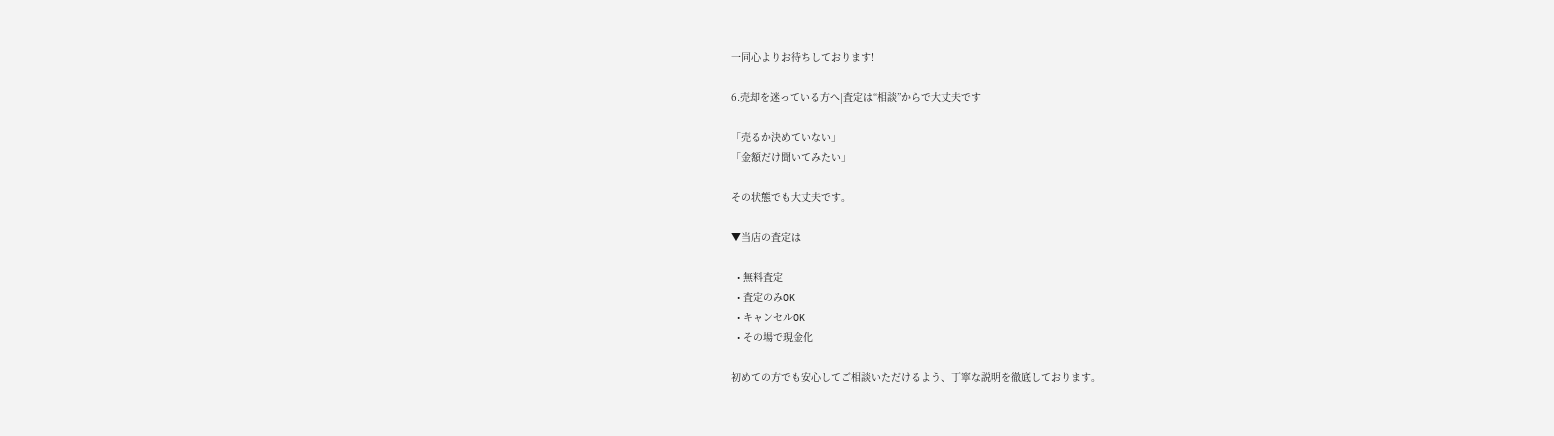一同心よりお待ちしております!

6.売却を迷っている方へ|査定は“相談”からで大丈夫です

「売るか決めていない」
「金額だけ聞いてみたい」

その状態でも大丈夫です。

▼当店の査定は

  • 無料査定
  • 査定のみOK
  • キャンセルOK
  • その場で現金化

初めての方でも安心してご相談いただけるよう、丁寧な説明を徹底しております。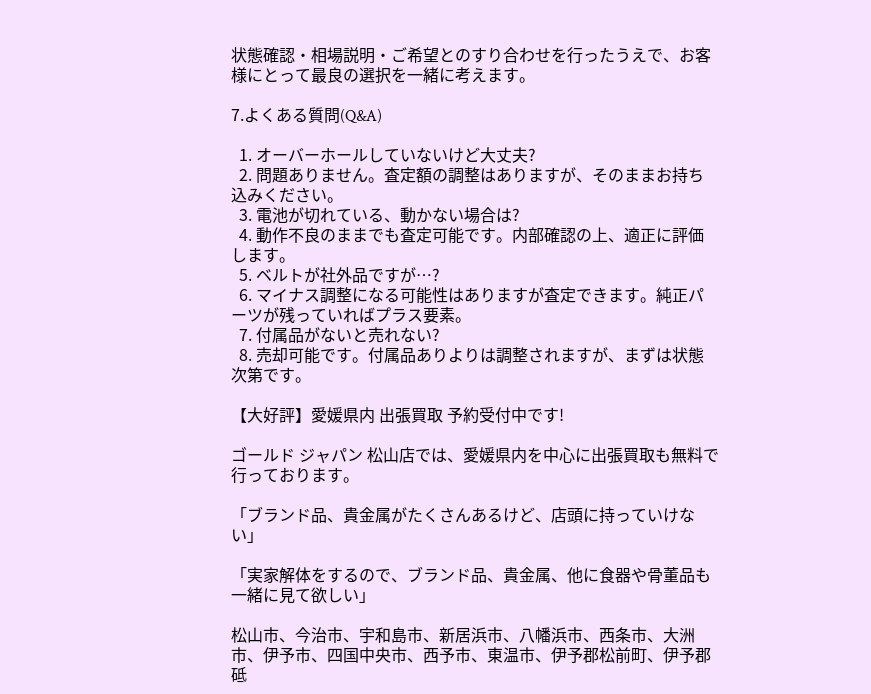状態確認・相場説明・ご希望とのすり合わせを行ったうえで、お客様にとって最良の選択を一緒に考えます。

7.よくある質問(Q&A)

  1. オーバーホールしていないけど大丈夫?
  2. 問題ありません。査定額の調整はありますが、そのままお持ち込みください。
  3. 電池が切れている、動かない場合は?
  4. 動作不良のままでも査定可能です。内部確認の上、適正に評価します。
  5. ベルトが社外品ですが…?
  6. マイナス調整になる可能性はありますが査定できます。純正パーツが残っていればプラス要素。
  7. 付属品がないと売れない?
  8. 売却可能です。付属品ありよりは調整されますが、まずは状態次第です。

【大好評】愛媛県内 出張買取 予約受付中です!

ゴールド ジャパン 松山店では、愛媛県内を中心に出張買取も無料で行っております。

「ブランド品、貴金属がたくさんあるけど、店頭に持っていけない」

「実家解体をするので、ブランド品、貴金属、他に食器や骨董品も一緒に見て欲しい」

松山市、今治市、宇和島市、新居浜市、八幡浜市、西条市、大洲市、伊予市、四国中央市、西予市、東温市、伊予郡松前町、伊予郡砥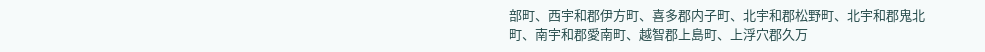部町、西宇和郡伊方町、喜多郡内子町、北宇和郡松野町、北宇和郡鬼北町、南宇和郡愛南町、越智郡上島町、上浮穴郡久万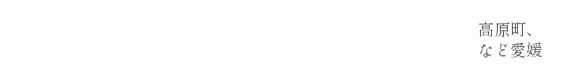高原町、
など愛媛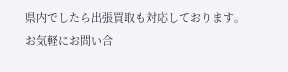県内でしたら出張買取も対応しております。
お気軽にお問い合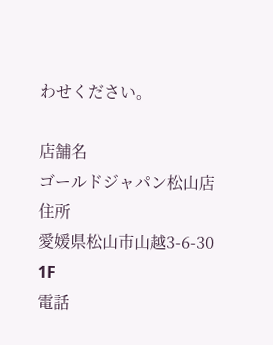わせください。

店舗名
ゴールドジャパン松山店
住所
愛媛県松山市山越3-6-30 1F
電話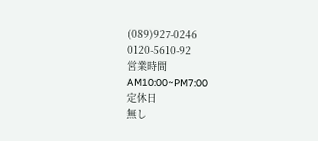(089)927-0246
0120-5610-92
営業時間
AM10:00~PM7:00
定休日
無し